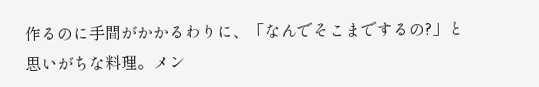作るのに手間がかかるわりに、「なんでそこまでするの?」と思いがちな料理。メン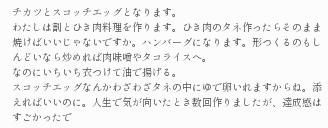チカツとスコッチエッグとなります。
わたしは割とひき肉料理を作ります。ひき肉のタネ作ったらそのまま焼けばいいじゃないですか。ハンバーグになります。形つくるのもしんどいなら炒めれば肉味噌やタコライスへ。
なのにいちいち衣つけて油で揚げる。
スコッチエッグなんかわざわざタネの中にゆで卵いれますからね。添えればいいのに。人生で気が向いたとき数回作りましたが、達成感はすごかったで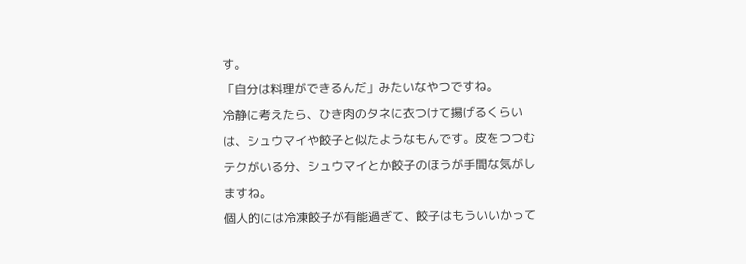す。
「自分は料理ができるんだ」みたいなやつですね。
冷静に考えたら、ひき肉のタネに衣つけて揚げるくらいは、シュウマイや餃子と似たようなもんです。皮をつつむテクがいる分、シュウマイとか餃子のほうが手間な気がしますね。
個人的には冷凍餃子が有能過ぎて、餃子はもういいかって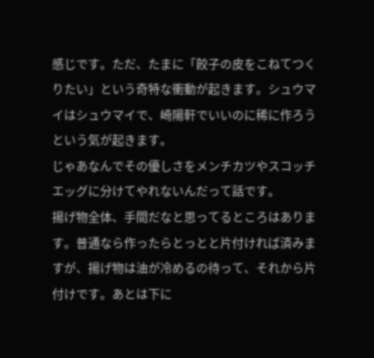感じです。ただ、たまに「餃子の皮をこねてつくりたい」という奇特な衝動が起きます。シュウマイはシュウマイで、崎陽軒でいいのに稀に作ろうという気が起きます。
じゃあなんでその優しさをメンチカツやスコッチエッグに分けてやれないんだって話です。
揚げ物全体、手間だなと思ってるところはあります。普通なら作ったらとっとと片付ければ済みますが、揚げ物は油が冷めるの待って、それから片付けです。あとは下に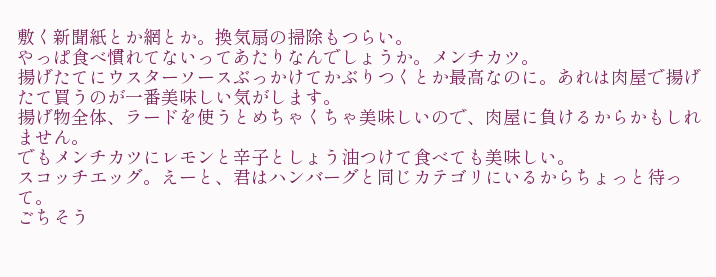敷く新聞紙とか網とか。換気扇の掃除もつらい。
やっぱ食べ慣れてないってあたりなんでしょうか。メンチカツ。
揚げたてにウスターソースぶっかけてかぶりつくとか最高なのに。あれは肉屋で揚げたて買うのが一番美味しい気がします。
揚げ物全体、ラードを使うとめちゃくちゃ美味しいので、肉屋に負けるからかもしれません。
でもメンチカツにレモンと辛子としょう油つけて食べても美味しい。
スコッチエッグ。えーと、君はハンバーグと同じカテゴリにいるからちょっと待って。
ごちそう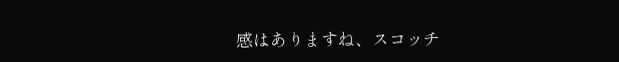感はありますね、スコッチ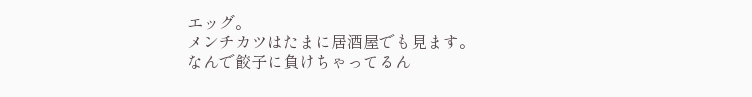エッグ。
メンチカツはたまに居酒屋でも見ます。
なんで餃子に負けちゃってるん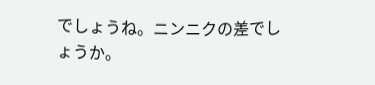でしょうね。ニンニクの差でしょうか。